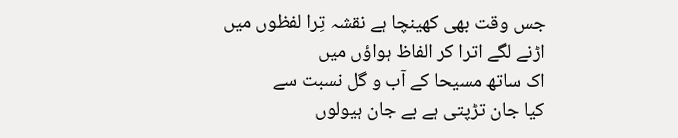جس وقت بھی کھینچا ہے نقشہ تِرا لفظوں میں
اڑنے لگے اترا کر الفاظ ہواؤں میں
اک ساتھ مسیحا کے آب و گل نسبت سے
کیا جان تڑپتی ہے بے جان ہیولوں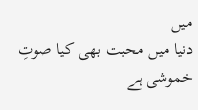میں
دنیا میں محبت بھی کیا صوتِ خموشی ہے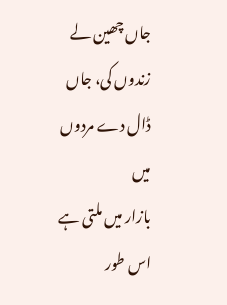جاں چھین لے زندوں کی، جاں ڈال دے مردوں میں
بازار میں ملتی ہے اس طور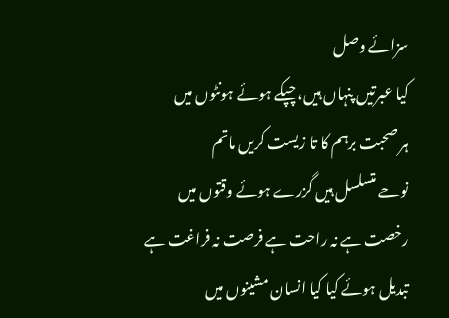سزائے وصل
کیا عبرتیں پنہاں ہیں، چپکے ہوئے ہونٹوں میں
ہر صحبت برہم کا تا زیست کریں ماتم
نوحے متسلسل ہیں گزرے ہوئے وقتوں میں
رخصت ہے نہ راحت ہے فرصت نہ فراغت ہے
تبدیل ہوئے کیا کیا انسان مشینوں میں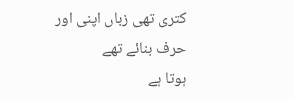کتری تھی زباں اپنی اور حرف بنائے تھے
ہوتا ہے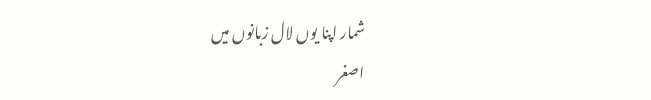شمار اپنا یوں لال زبانوں میں
اصغر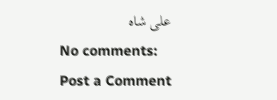علی شاہ
No comments:
Post a Comment